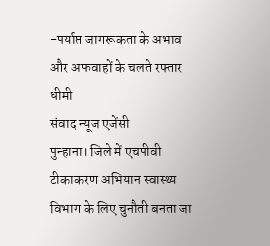-पर्याप्त जागरूकता के अभाव और अफवाहों के चलते रफ्तार धीमी
संवाद न्यूज एजेंसी
पुन्हाना। जिले में एचपीवी टीकाकरण अभियान स्वास्थ्य विभाग के लिए चुनौती बनता जा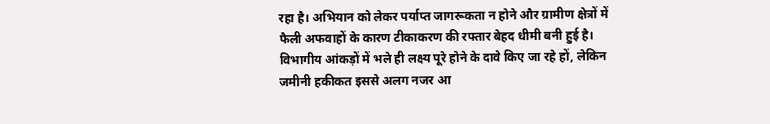रहा है। अभियान को लेकर पर्याप्त जागरूकता न होने और ग्रामीण क्षेत्रों में फैली अफवाहों के कारण टीकाकरण की रफ्तार बेहद धीमी बनी हुई है। विभागीय आंकड़ों में भले ही लक्ष्य पूरे होने के दावे किए जा रहे हों, लेकिन जमीनी हकीकत इससे अलग नजर आ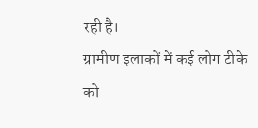रही है।
ग्रामीण इलाकों में कई लोग टीके को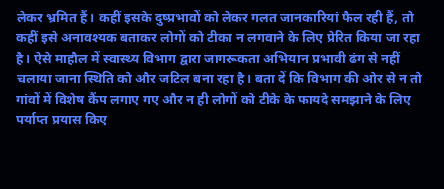लेकर भ्रमित हैं। कहीं इसके दुष्प्रभावों को लेकर गलत जानकारियां फैल रही हैं, तो कहीं इसे अनावश्यक बताकर लोगों को टीका न लगवाने के लिए प्रेरित किया जा रहा है। ऐसे माहौल में स्वास्थ्य विभाग द्वारा जागरूकता अभियान प्रभावी ढंग से नहीं चलाया जाना स्थिति को और जटिल बना रहा है। बता दें कि विभाग की ओर से न तो गांवों में विशेष कैंप लगाए गए और न ही लोगों को टीके के फायदे समझाने के लिए पर्याप्त प्रयास किए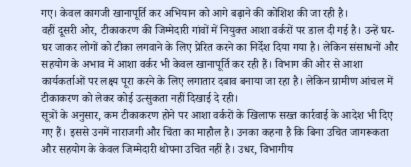गए। केवल कागजी खानापूर्ति कर अभियान को आगे बढ़ाने की कोशिश की जा रही है।
वहीं दूसरी ओर, टीकाकरण की जिम्मेदारी गांवों में नियुक्त आशा वर्करों पर डाल दी गई है। उन्हें घर-घर जाकर लोगों को टीका लगवाने के लिए प्रेरित करने का निर्देश दिया गया है। लेकिन संसाधनों और सहयोग के अभाव में आशा वर्कर भी केवल खानापूर्ति कर रही हैं। विभाग की ओर से आशा कार्यकर्ताओं पर लक्ष्य पूरा करने के लिए लगातार दबाव बनाया जा रहा है। लेकिन ग्रामीण आंचल में टीकाकरण को लेकर कोई उत्सुकता नहीं दिखाई दे रही।
सूत्रों के अनुसार, कम टीकाकरण होने पर आशा वर्करों के खिलाफ सख्त कार्रवाई के आदेश भी दिए गए हैं। इससे उनमें नाराजगी और चिंता का माहौल है। उनका कहना है कि बिना उचित जागरूकता और सहयोग के केवल जिम्मेदारी थोपना उचित नहीं है। उधर, विभागीय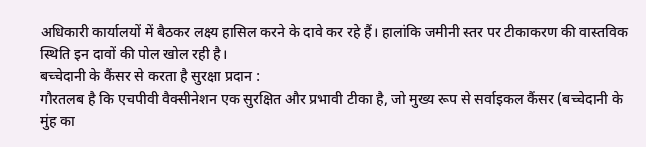अधिकारी कार्यालयों में बैठकर लक्ष्य हासिल करने के दावे कर रहे हैं। हालांकि जमीनी स्तर पर टीकाकरण की वास्तविक स्थिति इन दावों की पोल खोल रही है।
बच्चेदानी के कैंसर से करता है सुरक्षा प्रदान :
गौरतलब है कि एचपीवी वैक्सीनेशन एक सुरक्षित और प्रभावी टीका है, जो मुख्य रूप से सर्वाइकल कैंसर (बच्चेदानी के मुंह का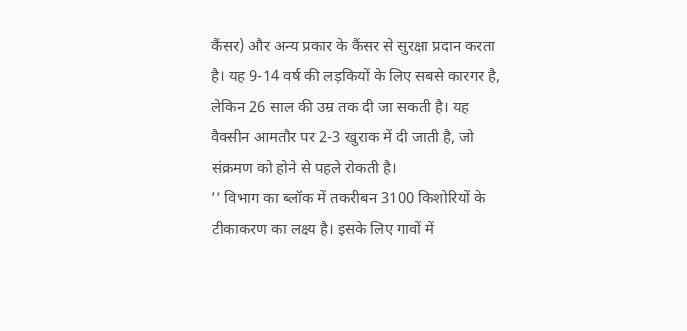कैंसर) और अन्य प्रकार के कैंसर से सुरक्षा प्रदान करता है। यह 9-14 वर्ष की लड़कियों के लिए सबसे कारगर है, लेकिन 26 साल की उम्र तक दी जा सकती है। यह वैक्सीन आमतौर पर 2-3 खुराक में दी जाती है, जो संक्रमण को होने से पहले रोकती है।
’’ विभाग का ब्लॉक में तकरीबन 3100 किशोरियों के टीकाकरण का लक्ष्य है। इसके लिए गावों में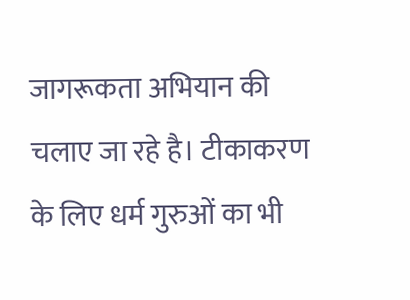जागरूकता अभियान की चलाए जा रहे है। टीकाकरण के लिए धर्म गुरुओं का भी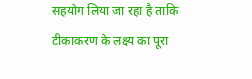सहयोग लिया जा रहा है ताकि टीकाकरण के लक्ष्य का पूरा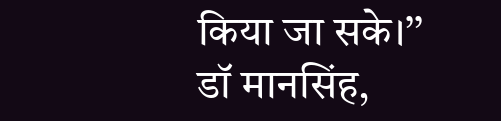किया जा सके।’’
डॉ मानसिंह,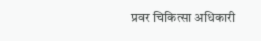प्रवर चिकित्सा अधिकारी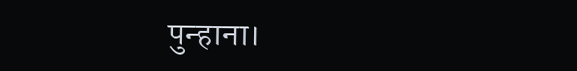पुन्हाना।